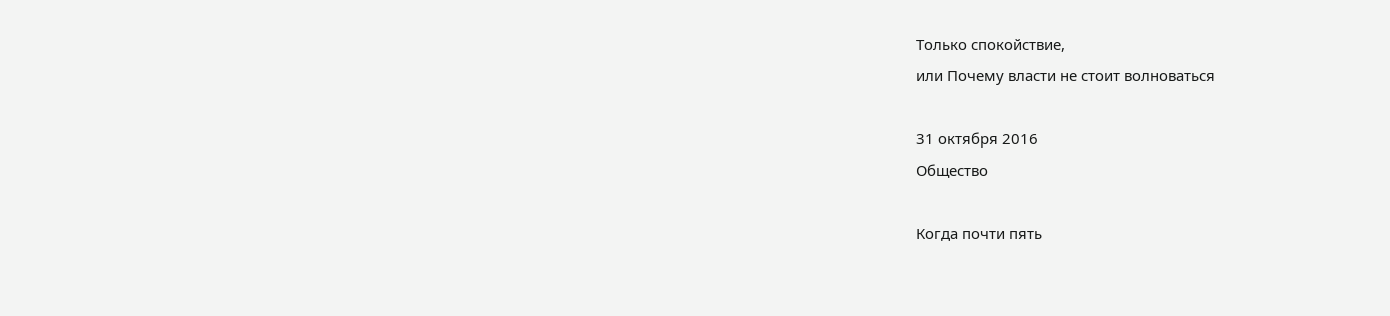Только спокойствие,
или Почему власти не стоит волноваться

31 октября 2016
Общество

Когда почти пять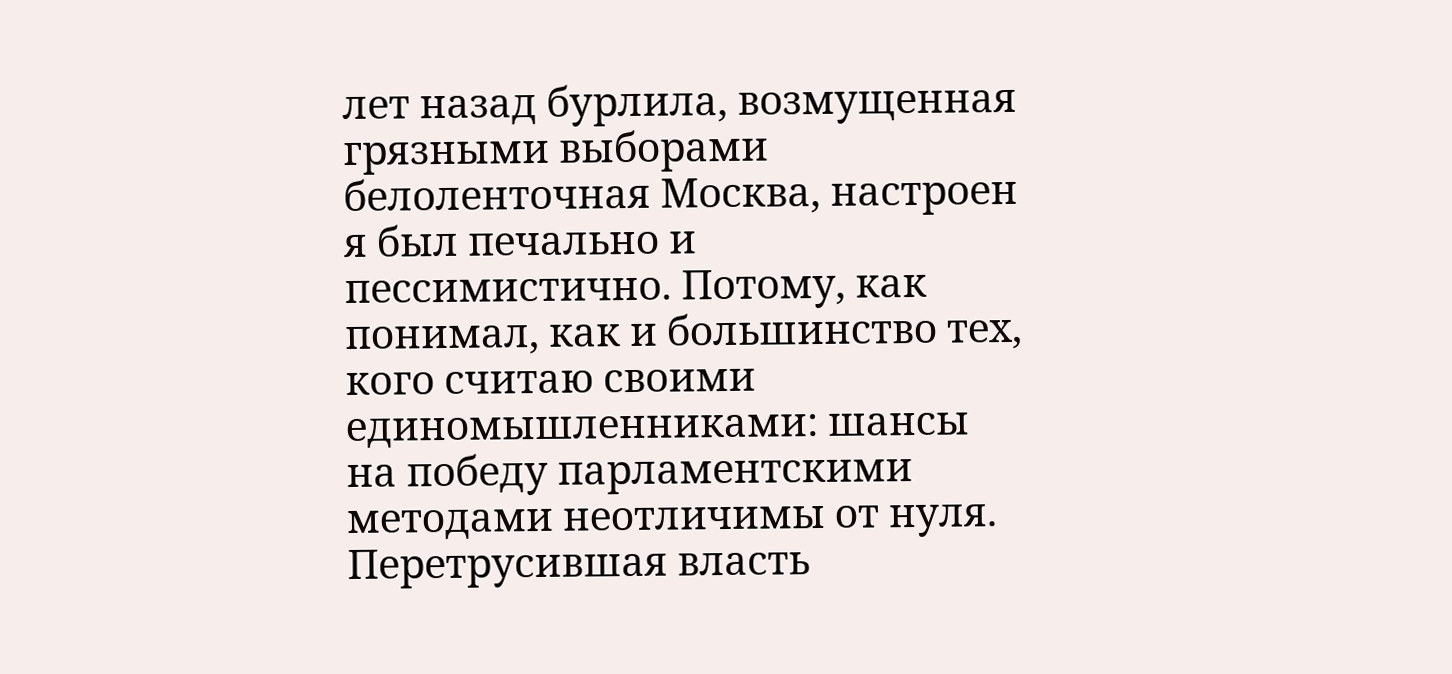лет назад бурлила, возмущенная грязными выборами белоленточная Москва, настроен я был печально и пессимистично. Потому, как понимал, как и большинство тех, кого считаю своими единомышленниками: шансы на победу парламентскими методами неотличимы от нуля. Перетрусившая власть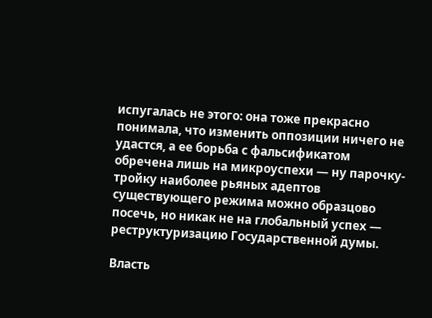испугалась не этого: она тоже прекрасно понимала, что изменить оппозиции ничего не удастся, а ее борьба с фальсификатом обречена лишь на микроуспехи — ну парочку-тройку наиболее рьяных адептов существующего режима можно образцово посечь, но никак не на глобальный успех — реструктуризацию Государственной думы.

Власть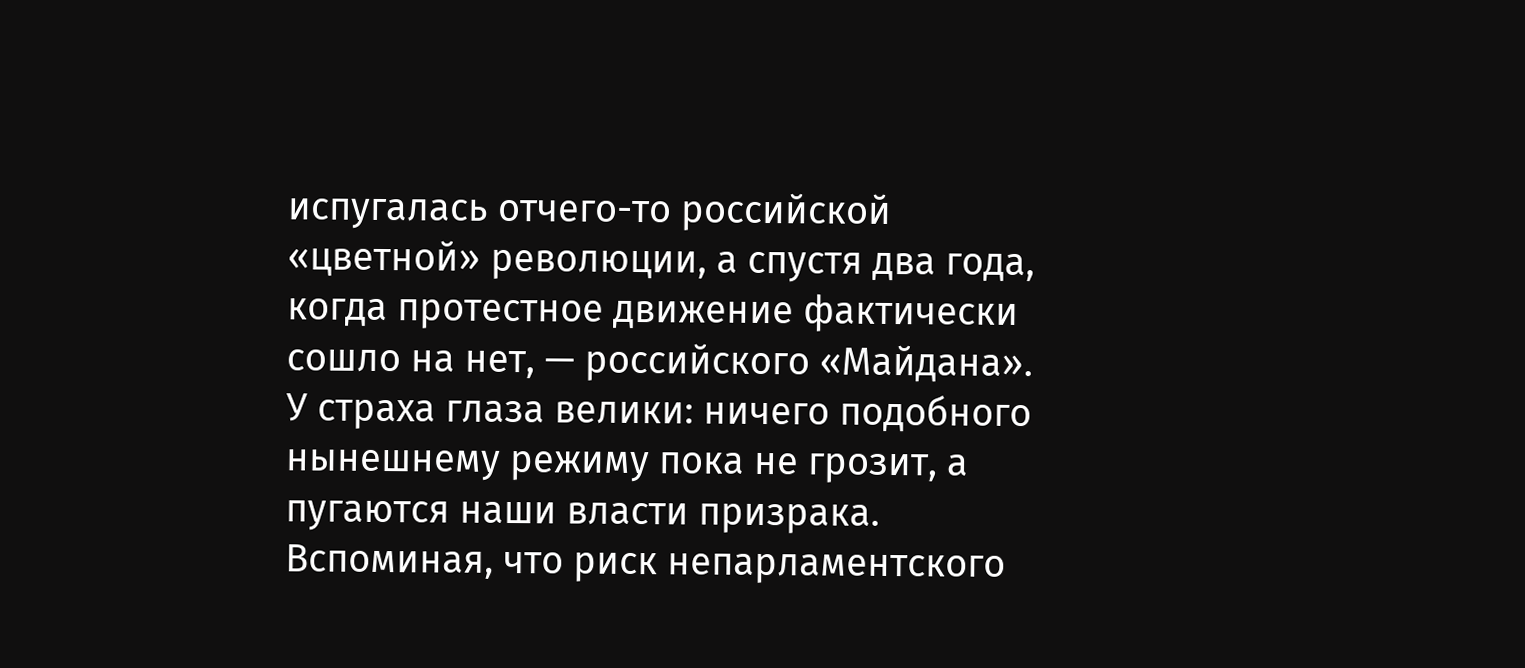испугалась отчего-то российской «цветной» революции, а спустя два года, когда протестное движение фактически сошло на нет, — российского «Майдана». У страха глаза велики: ничего подобного нынешнему режиму пока не грозит, а пугаются наши власти призрака. Вспоминая, что риск непарламентского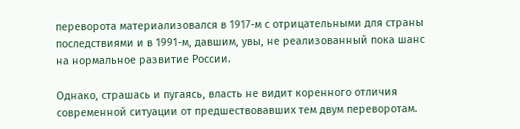переворота материализовался в 1917-м с отрицательными для страны последствиями и в 1991-м, давшим, увы, не реализованный пока шанс на нормальное развитие России.

Однако, страшась и пугаясь, власть не видит коренного отличия современной ситуации от предшествовавших тем двум переворотам.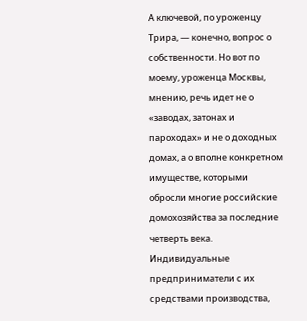А ключевой, по уроженцу Трира, — конечно, вопрос о собственности. Но вот по моему, уроженца Москвы, мнению, речь идет не о «заводах, затонах и пароходах» и не о доходных домах, а о вполне конкретном имуществе, которыми обросли многие российские домохозяйства за последние четверть века. Индивидуальные предприниматели с их средствами производства,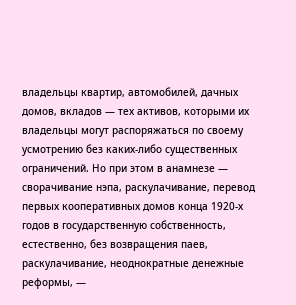владельцы квартир, автомобилей, дачных домов, вкладов — тех активов, которыми их владельцы могут распоряжаться по своему усмотрению без каких-либо существенных ограничений. Но при этом в анамнезе — сворачивание нэпа, раскулачивание, перевод первых кооперативных домов конца 1920-х годов в государственную собственность, естественно, без возвращения паев, раскулачивание, неоднократные денежные реформы, —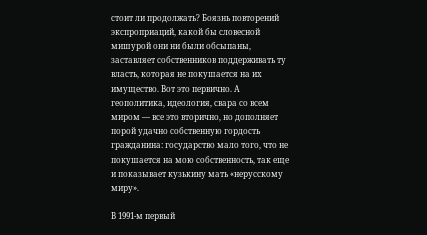стоит ли продолжать? Боязнь повторений экспроприаций, какой бы словесной мишурой они ни были обсыпаны, заставляет собственников поддерживать ту власть, которая не покушается на их имущество. Вот это первично. А геополитика, идеология, свара со всем миром — все это вторично, но дополняет порой удачно собственную гордость гражданина: государство мало того, что не покушается на мою собственность, так еще и показывает кузькину мать «нерусскому миру».

В 1991-м первый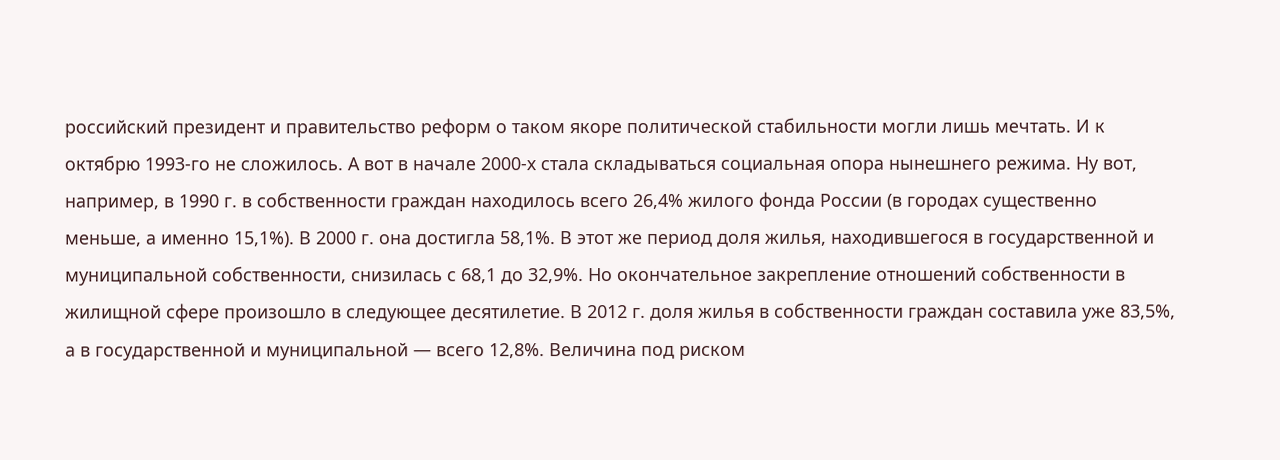российский президент и правительство реформ о таком якоре политической стабильности могли лишь мечтать. И к октябрю 1993-го не сложилось. А вот в начале 2000-х стала складываться социальная опора нынешнего режима. Ну вот, например, в 1990 г. в собственности граждан находилось всего 26,4% жилого фонда России (в городах существенно меньше, а именно 15,1%). В 2000 г. она достигла 58,1%. В этот же период доля жилья, находившегося в государственной и муниципальной собственности, снизилась с 68,1 до 32,9%. Но окончательное закрепление отношений собственности в жилищной сфере произошло в следующее десятилетие. В 2012 г. доля жилья в собственности граждан составила уже 83,5%, а в государственной и муниципальной — всего 12,8%. Величина под риском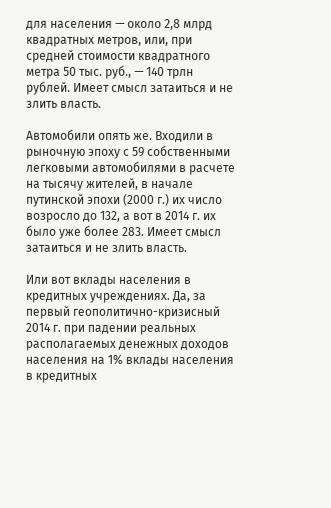для населения — около 2,8 млрд квадратных метров, или, при средней стоимости квадратного метра 50 тыс. руб., — 140 трлн рублей. Имеет смысл затаиться и не злить власть.

Автомобили опять же. Входили в рыночную эпоху с 59 собственными легковыми автомобилями в расчете на тысячу жителей, в начале путинской эпохи (2000 г.) их число возросло до 132, а вот в 2014 г. их было уже более 283. Имеет смысл затаиться и не злить власть.

Или вот вклады населения в кредитных учреждениях. Да, за первый геополитично-кризисный 2014 г. при падении реальных располагаемых денежных доходов населения на 1% вклады населения в кредитных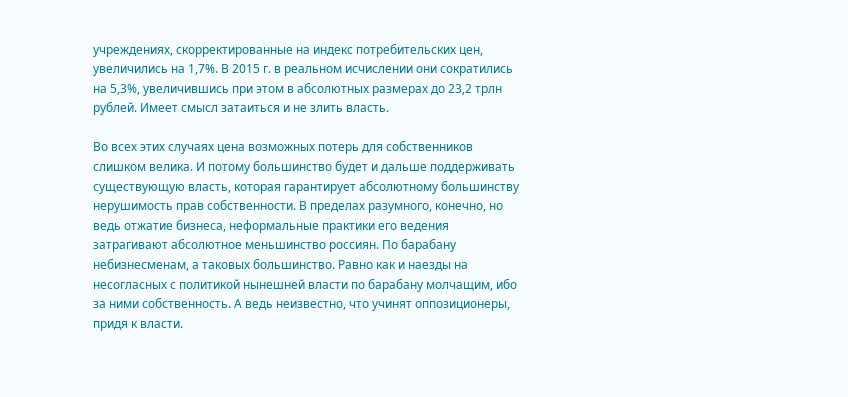учреждениях, скорректированные на индекс потребительских цен, увеличились на 1,7%. В 2015 г. в реальном исчислении они сократились на 5,3%, увеличившись при этом в абсолютных размерах до 23,2 трлн рублей. Имеет смысл затаиться и не злить власть.

Во всех этих случаях цена возможных потерь для собственников слишком велика. И потому большинство будет и дальше поддерживать существующую власть, которая гарантирует абсолютному большинству нерушимость прав собственности. В пределах разумного, конечно, но ведь отжатие бизнеса, неформальные практики его ведения затрагивают абсолютное меньшинство россиян. По барабану небизнесменам, а таковых большинство. Равно как и наезды на несогласных с политикой нынешней власти по барабану молчащим, ибо за ними собственность. А ведь неизвестно, что учинят оппозиционеры, придя к власти.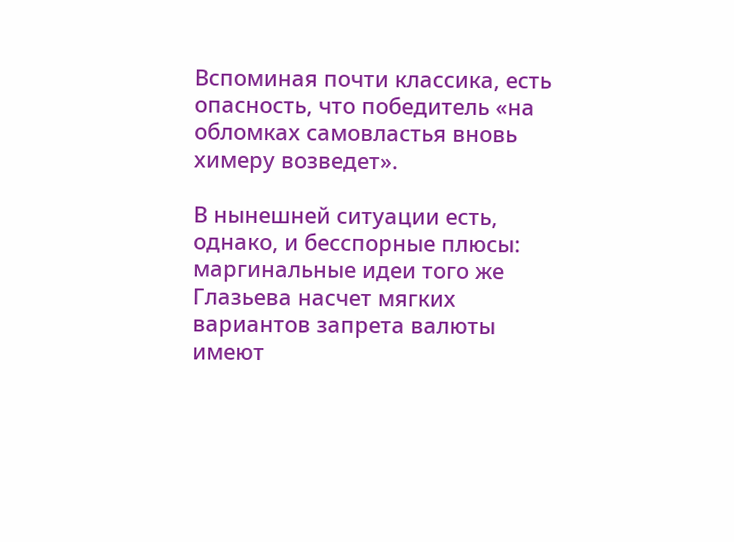Вспоминая почти классика, есть опасность, что победитель «на обломках самовластья вновь химеру возведет».

В нынешней ситуации есть, однако, и бесспорные плюсы: маргинальные идеи того же Глазьева насчет мягких вариантов запрета валюты имеют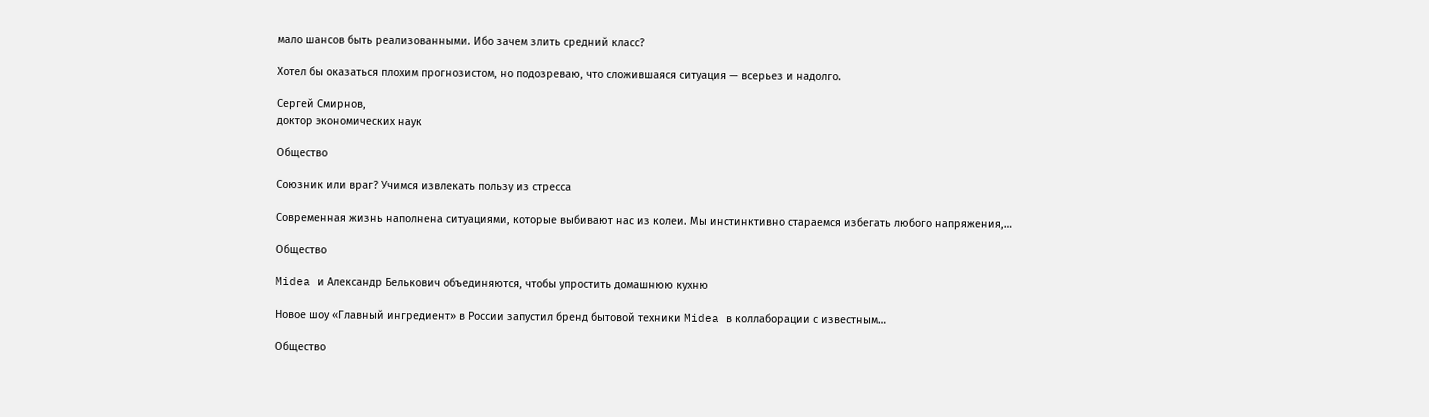мало шансов быть реализованными. Ибо зачем злить средний класс?

Хотел бы оказаться плохим прогнозистом, но подозреваю, что сложившаяся ситуация — всерьез и надолго.

Сергей Смирнов,
доктор экономических наук

Общество

Союзник или враг? Учимся извлекать пользу из стресса

Современная жизнь наполнена ситуациями, которые выбивают нас из колеи. Мы инстинктивно стараемся избегать любого напряжения,…

Общество

Midea и Александр Белькович объединяются, чтобы упростить домашнюю кухню

Новое шоу «Главный ингредиент» в России запустил бренд бытовой техники Midea в коллаборации с известным…

Общество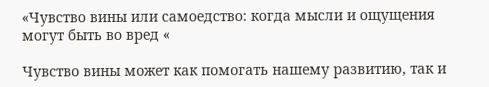«Чувство вины или самоедство: когда мысли и ощущения могут быть во вред «

Чувство вины может как помогать нашему развитию, так и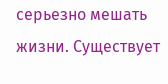серьезно мешать жизни. Существует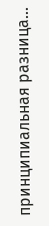принципиальная разница…